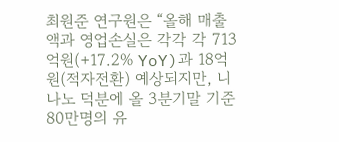최원준 연구원은 “올해 매출액과 영업손실은 각각 각 713억원(+17.2% YoY)과 18억원(적자전환) 예상되지만, 니나노 덕분에 올 3분기말 기준 80만명의 유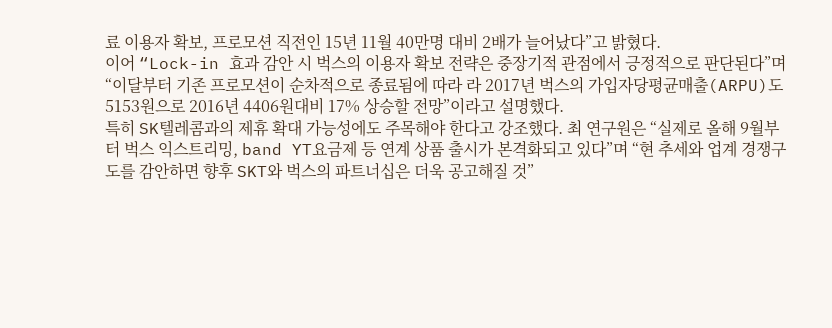료 이용자 확보, 프로모션 직전인 15년 11월 40만명 대비 2배가 늘어났다”고 밝혔다.
이어 “Lock-in 효과 감안 시 벅스의 이용자 확보 전략은 중장기적 관점에서 긍정적으로 판단된다”며 “이달부터 기존 프로모션이 순차적으로 종료됨에 따라 라 2017년 벅스의 가입자당평균매출(ARPU)도 5153원으로 2016년 4406원대비 17% 상승할 전망”이라고 설명했다.
특히 SK텔레콤과의 제휴 확대 가능성에도 주목해야 한다고 강조했다. 최 연구원은 “실제로 올해 9월부터 벅스 익스트리밍, band YT요금제 등 연계 상품 출시가 본격화되고 있다”며 “현 추세와 업계 경쟁구도를 감안하면 향후 SKT와 벅스의 파트너십은 더욱 공고해질 것”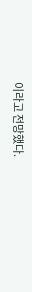이라고 전망했다.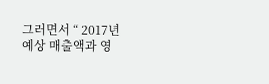그러면서 “ 2017년 예상 매출액과 영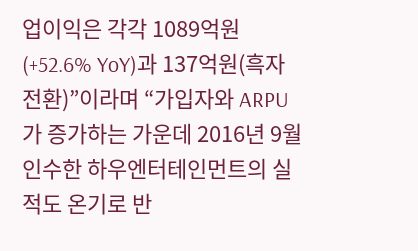업이익은 각각 1089억원(+52.6% YoY)과 137억원(흑자전환)”이라며 “가입자와 ARPU가 증가하는 가운데 2016년 9월 인수한 하우엔터테인먼트의 실적도 온기로 반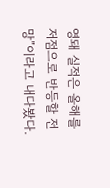영돼 실적은 올해를 저점으로 반등할 전망”이라고 내다봤다.